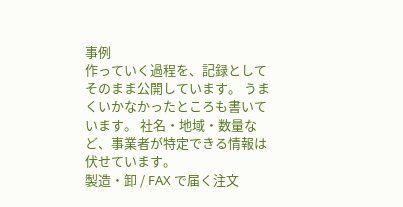事例
作っていく過程を、記録としてそのまま公開しています。 うまくいかなかったところも書いています。 社名・地域・数量など、事業者が特定できる情報は伏せています。
製造・卸 / FAX で届く注文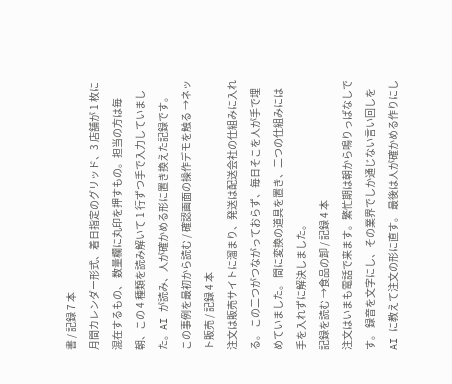書 / 記録 7 本
月間カレンダー形式、着日指定のグリッド、3 店舗が 1 枚に混在するもの、 数量欄に丸印を押すもの。担当の方は毎朝、この 4 種類を読み解いて 1 行ずつ手で入力していました。AI が読み、人が確かめる形に置き換えた記録です。
この事例を最初から読む / 確認画面の操作デモを触る →ネット販売 / 記録 4 本
注文は販売サイトに溜まり、発送は配送会社の仕組みに入れる。 この二つがつながっておらず、毎日そこを人が手で埋めていました。 間に変換の道具を置き、二つの仕組みには手を入れずに解決しました。
記録を読む →食品の卸 / 記録 4 本
注文はいまも電話で来ます。繁忙期は朝から鳴りっぱなしです。 録音を文字にし、その業界でしか通じない言い回しを AI に教えて注文の形に直す。 最後は人が確かめる作りにし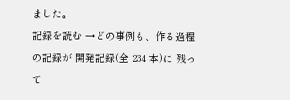ました。
記録を読む →どの事例も、作る過程の記録が 開発記録(全 234 本)に 残って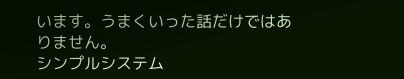います。うまくいった話だけではありません。
シンプルシステム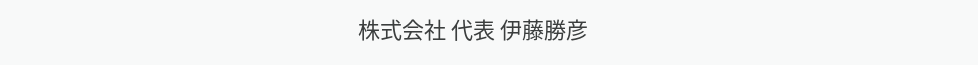株式会社 代表 伊藤勝彦